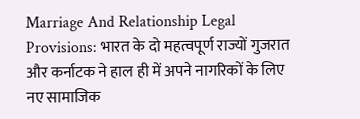Marriage And Relationship Legal Provisions: भारत के दो महत्वपूर्ण राज्यों गुजरात और कर्नाटक ने हाल ही में अपने नागरिकों के लिए नए सामाजिक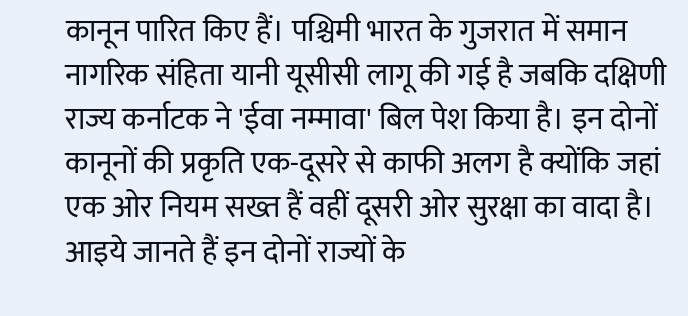कानून पारित किए हैं। पश्चिमी भारत के गुजरात में समान नागरिक संहिता यानी यूसीसी लागू की गई है जबकि दक्षिणी राज्य कर्नाटक ने 'ईवा नम्मावा' बिल पेश किया है। इन दोनों कानूनों की प्रकृति एक-दूसरे से काफी अलग है क्योंकि जहां एक ओर नियम सख्त हैं वहीं दूसरी ओर सुरक्षा का वादा है। आइये जानते हैं इन दोनों राज्यों के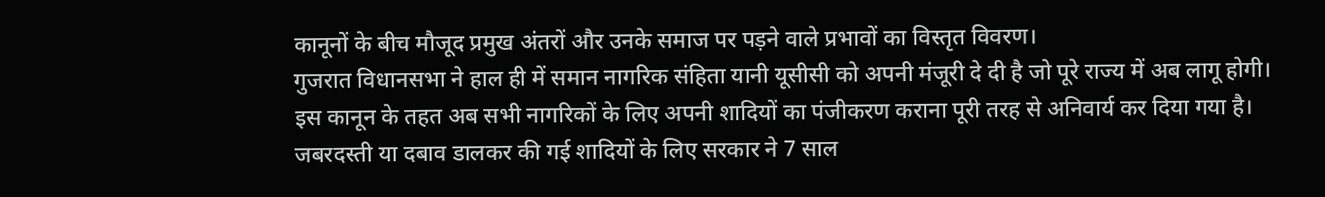कानूनों के बीच मौजूद प्रमुख अंतरों और उनके समाज पर पड़ने वाले प्रभावों का विस्तृत विवरण।
गुजरात विधानसभा ने हाल ही में समान नागरिक संहिता यानी यूसीसी को अपनी मंजूरी दे दी है जो पूरे राज्य में अब लागू होगी। इस कानून के तहत अब सभी नागरिकों के लिए अपनी शादियों का पंजीकरण कराना पूरी तरह से अनिवार्य कर दिया गया है। जबरदस्ती या दबाव डालकर की गई शादियों के लिए सरकार ने 7 साल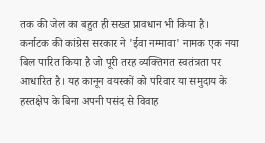तक की जेल का बहुत ही सख्त प्रावधान भी किया है।
कर्नाटक की कांग्रेस सरकार ने 'ईवा नम्मावा' नामक एक नया बिल पारित किया है जो पूरी तरह व्यक्तिगत स्वतंत्रता पर आधारित है। यह कानून वयस्कों को परिवार या समुदाय के हस्तक्षेप के बिना अपनी पसंद से विवाह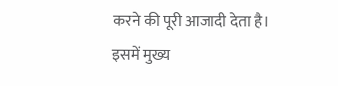करने की पूरी आजादी देता है। इसमें मुख्य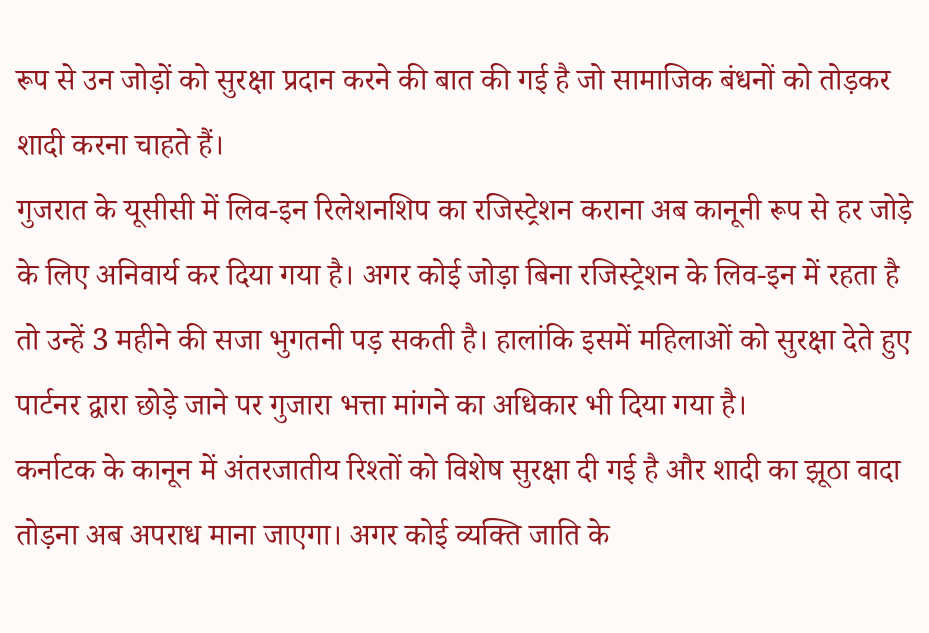रूप से उन जोड़ों को सुरक्षा प्रदान करने की बात की गई है जो सामाजिक बंधनों को तोड़कर शादी करना चाहते हैं।
गुजरात के यूसीसी में लिव-इन रिलेशनशिप का रजिस्ट्रेशन कराना अब कानूनी रूप से हर जोड़े के लिए अनिवार्य कर दिया गया है। अगर कोई जोड़ा बिना रजिस्ट्रेशन के लिव-इन में रहता है तो उन्हें 3 महीने की सजा भुगतनी पड़ सकती है। हालांकि इसमें महिलाओं को सुरक्षा देते हुए पार्टनर द्वारा छोड़े जाने पर गुजारा भत्ता मांगने का अधिकार भी दिया गया है।
कर्नाटक के कानून में अंतरजातीय रिश्तों को विशेष सुरक्षा दी गई है और शादी का झूठा वादा तोड़ना अब अपराध माना जाएगा। अगर कोई व्यक्ति जाति के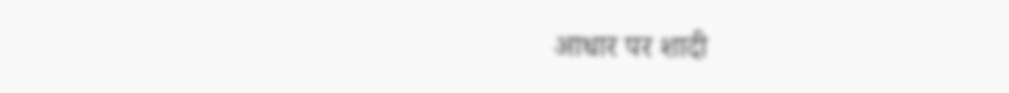आधार पर शादी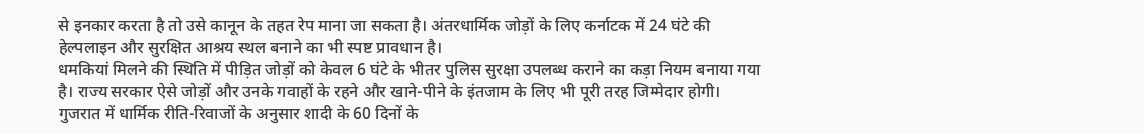से इनकार करता है तो उसे कानून के तहत रेप माना जा सकता है। अंतरधार्मिक जोड़ों के लिए कर्नाटक में 24 घंटे की हेल्पलाइन और सुरक्षित आश्रय स्थल बनाने का भी स्पष्ट प्रावधान है।
धमकियां मिलने की स्थिति में पीड़ित जोड़ों को केवल 6 घंटे के भीतर पुलिस सुरक्षा उपलब्ध कराने का कड़ा नियम बनाया गया है। राज्य सरकार ऐसे जोड़ों और उनके गवाहों के रहने और खाने-पीने के इंतजाम के लिए भी पूरी तरह जिम्मेदार होगी। गुजरात में धार्मिक रीति-रिवाजों के अनुसार शादी के 60 दिनों के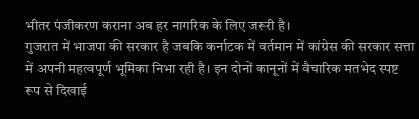भीतर पंजीकरण कराना अब हर नागरिक के लिए जरूरी है।
गुजरात में भाजपा की सरकार है जबकि कर्नाटक में वर्तमान में कांग्रेस की सरकार सत्ता में अपनी महत्वपूर्ण भूमिका निभा रही है। इन दोनों कानूनों में वैचारिक मतभेद स्पष्ट रूप से दिखाई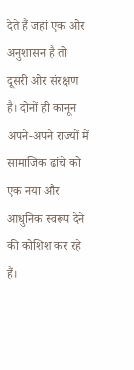देते हैं जहां एक ओर अनुशासन है तो दूसरी ओर संरक्षण है। दोनों ही कानून अपने-अपने राज्यों में सामाजिक ढांचे को एक नया और आधुनिक स्वरूप देने की कोशिश कर रहे हैं।